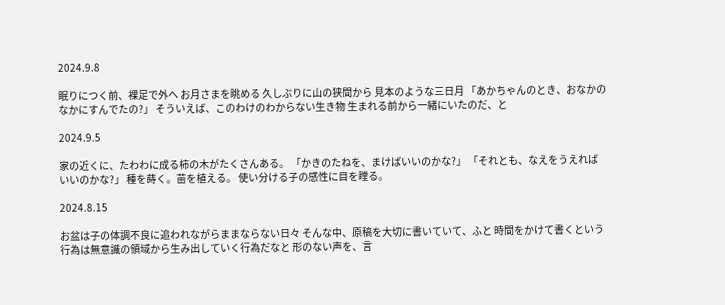2024.9.8

眠りにつく前、裸足で外へ お月さまを眺める 久しぶりに山の狭間から 見本のような三日月 「あかちゃんのとき、おなかのなかにすんでたの?」 そういえば、このわけのわからない生き物 生まれる前から一緒にいたのだ、と

2024.9.5

家の近くに、たわわに成る柿の木がたくさんある。 「かきのたねを、まけばいいのかな?」 「それとも、なえをうえればいいのかな?」 種を蒔く。苗を植える。 使い分ける子の感性に目を瞠る。

2024.8.15

お盆は子の体調不良に追われながらままならない日々 そんな中、原稿を大切に書いていて、ふと 時間をかけて書くという行為は無意識の領域から生み出していく行為だなと 形のない声を、言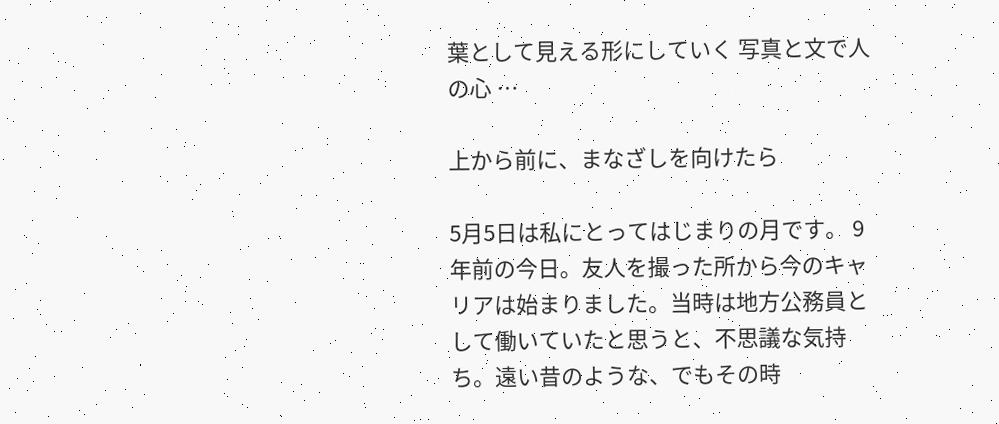葉として見える形にしていく 写真と文で人の心 …

上から前に、まなざしを向けたら

5月5日は私にとってはじまりの月です。 9年前の今日。友人を撮った所から今のキャリアは始まりました。当時は地方公務員として働いていたと思うと、不思議な気持ち。遠い昔のような、でもその時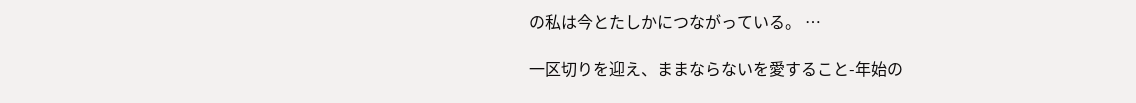の私は今とたしかにつながっている。 …

一区切りを迎え、ままならないを愛すること-年始の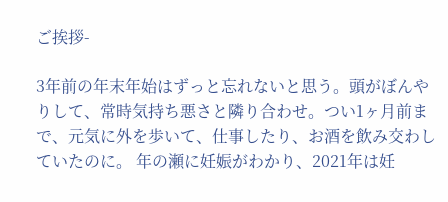ご挨拶-

3年前の年末年始はずっと忘れないと思う。頭がぼんやりして、常時気持ち悪さと隣り合わせ。つい1ヶ月前まで、元気に外を歩いて、仕事したり、お酒を飲み交わしていたのに。 年の瀬に妊娠がわかり、2021年は妊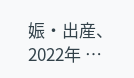娠・出産、2022年 …